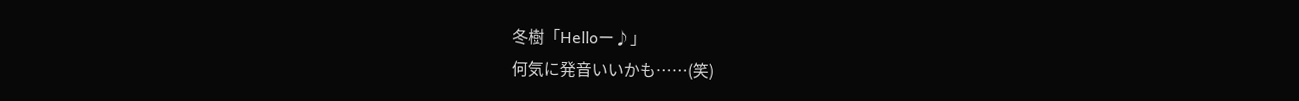冬樹「Helloー♪」
何気に発音いいかも……(笑)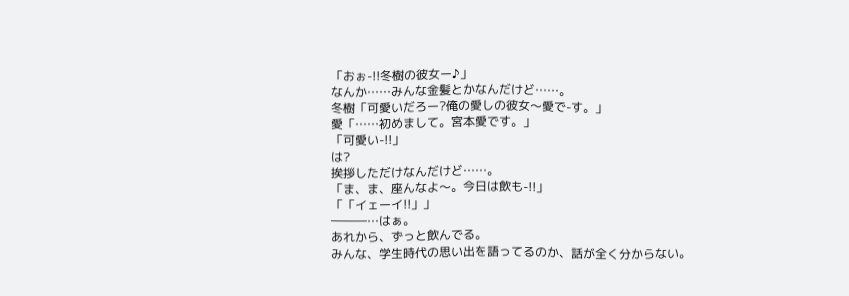「おぉ-!!冬樹の彼女ー♪」
なんか……みんな金髪とかなんだけど……。
冬樹「可愛いだろー?俺の愛しの彼女〜愛で-す。」
愛「……初めまして。宮本愛です。」
「可愛い-!!」
は?
挨拶しただけなんだけど……。
「ま、ま、座んなよ〜。今日は飲も-!!」
「「イェーイ!!」」
―――…はぁ。
あれから、ずっと飲んでる。
みんな、学生時代の思い出を語ってるのか、話が全く分からない。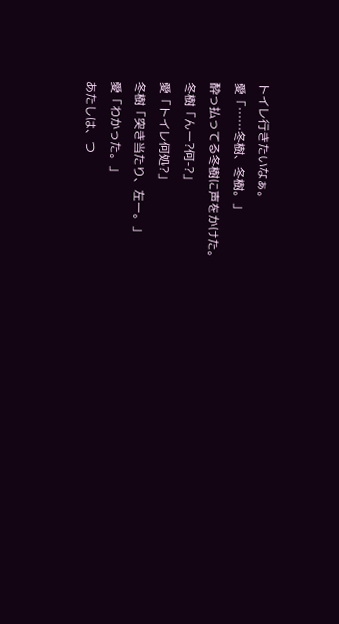トイレ行きたいなぁ。
愛「……冬樹、冬樹。」
酔っ払ってる冬樹に声をかけた。
冬樹「んー?何-?」
愛「トイレ何処?」
冬樹「突き当たり、左ー。」
愛「わかった。」
あたしは、つ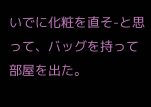いでに化粧を直そ-と思って、バッグを持って部屋を出た。